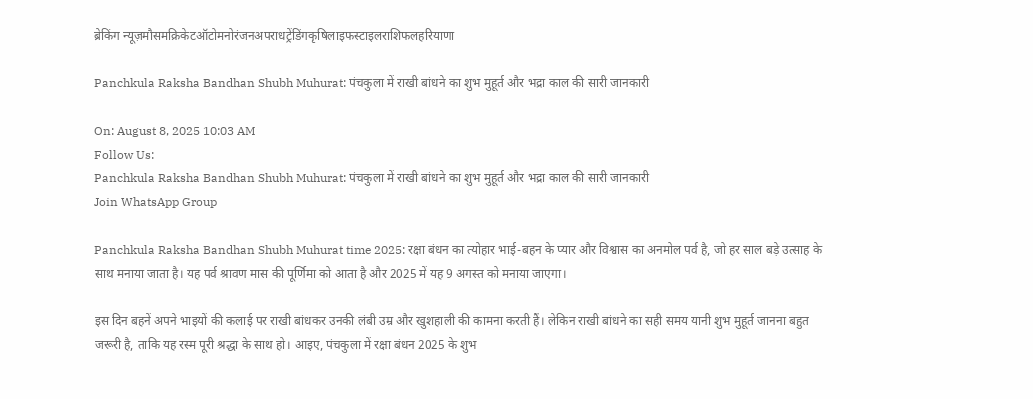ब्रेकिंग न्यूज़मौसमक्रिकेटऑटोमनोरंजनअपराधट्रेंडिंगकृषिलाइफस्टाइलराशिफलहरियाणा

Panchkula Raksha Bandhan Shubh Muhurat: पंचकुला में राखी बांधने का शुभ मुहूर्त और भद्रा काल की सारी जानकारी

On: August 8, 2025 10:03 AM
Follow Us:
Panchkula Raksha Bandhan Shubh Muhurat: पंचकुला में राखी बांधने का शुभ मुहूर्त और भद्रा काल की सारी जानकारी
Join WhatsApp Group

Panchkula Raksha Bandhan Shubh Muhurat time 2025: रक्षा बंधन का त्योहार भाई-बहन के प्यार और विश्वास का अनमोल पर्व है, जो हर साल बड़े उत्साह के साथ मनाया जाता है। यह पर्व श्रावण मास की पूर्णिमा को आता है और 2025 में यह 9 अगस्त को मनाया जाएगा।

इस दिन बहनें अपने भाइयों की कलाई पर राखी बांधकर उनकी लंबी उम्र और खुशहाली की कामना करती हैं। लेकिन राखी बांधने का सही समय यानी शुभ मुहूर्त जानना बहुत जरूरी है, ताकि यह रस्म पूरी श्रद्धा के साथ हो। आइए, पंचकुला में रक्षा बंधन 2025 के शुभ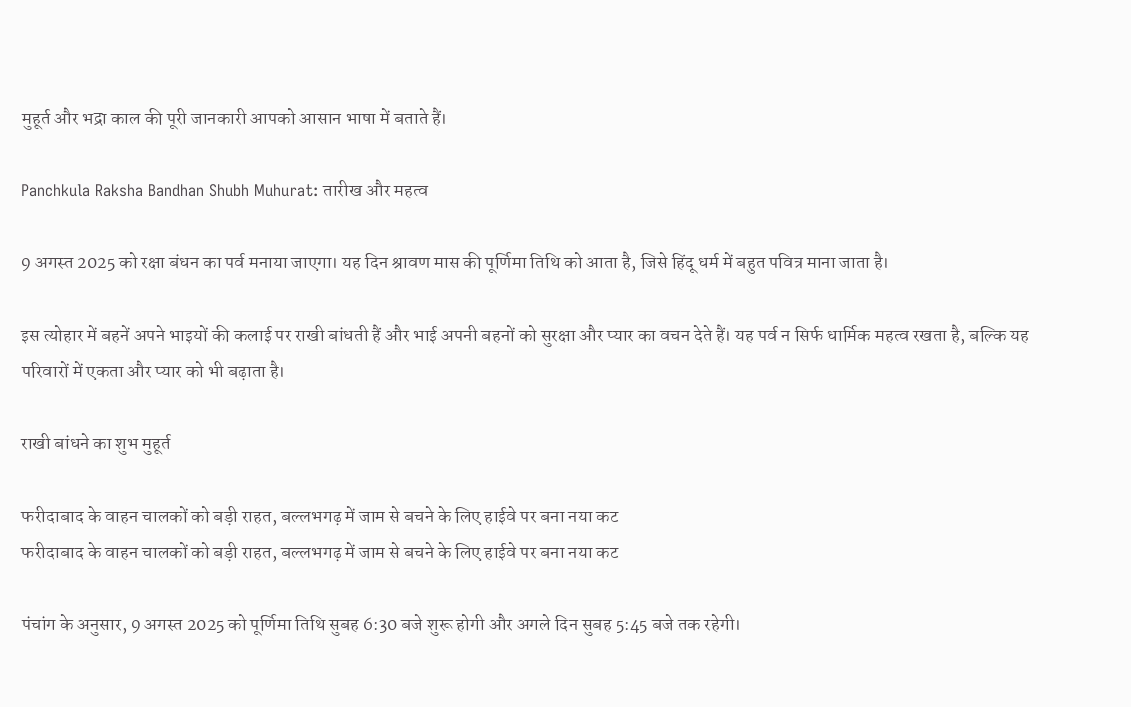मुहूर्त और भद्रा काल की पूरी जानकारी आपको आसान भाषा में बताते हैं।

Panchkula Raksha Bandhan Shubh Muhurat: तारीख और महत्व

9 अगस्त 2025 को रक्षा बंधन का पर्व मनाया जाएगा। यह दिन श्रावण मास की पूर्णिमा तिथि को आता है, जिसे हिंदू धर्म में बहुत पवित्र माना जाता है।

इस त्योहार में बहनें अपने भाइयों की कलाई पर राखी बांधती हैं और भाई अपनी बहनों को सुरक्षा और प्यार का वचन देते हैं। यह पर्व न सिर्फ धार्मिक महत्व रखता है, बल्कि यह परिवारों में एकता और प्यार को भी बढ़ाता है।

राखी बांधने का शुभ मुहूर्त

फरीदाबाद के वाहन चालकों को बड़ी राहत, बल्लभगढ़ में जाम से बचने के लिए हाईवे पर बना नया कट
फरीदाबाद के वाहन चालकों को बड़ी राहत, बल्लभगढ़ में जाम से बचने के लिए हाईवे पर बना नया कट

पंचांग के अनुसार, 9 अगस्त 2025 को पूर्णिमा तिथि सुबह 6:30 बजे शुरू होगी और अगले दिन सुबह 5:45 बजे तक रहेगी।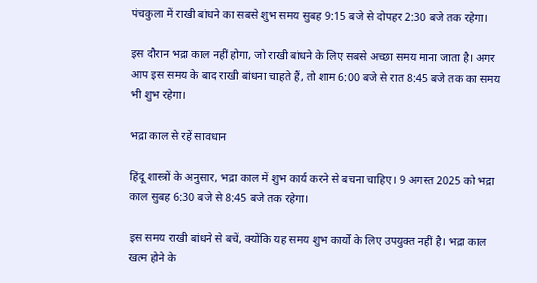पंचकुला में राखी बांधने का सबसे शुभ समय सुबह 9:15 बजे से दोपहर 2:30 बजे तक रहेगा।

इस दौरान भद्रा काल नहीं होगा, जो राखी बांधने के लिए सबसे अच्छा समय माना जाता है। अगर आप इस समय के बाद राखी बांधना चाहते हैं, तो शाम 6:00 बजे से रात 8:45 बजे तक का समय भी शुभ रहेगा।

भद्रा काल से रहें सावधान

हिंदू शास्त्रों के अनुसार, भद्रा काल में शुभ कार्य करने से बचना चाहिए। 9 अगस्त 2025 को भद्रा काल सुबह 6:30 बजे से 8:45 बजे तक रहेगा।

इस समय राखी बांधने से बचें, क्योंकि यह समय शुभ कार्यों के लिए उपयुक्त नहीं है। भद्रा काल खत्म होने के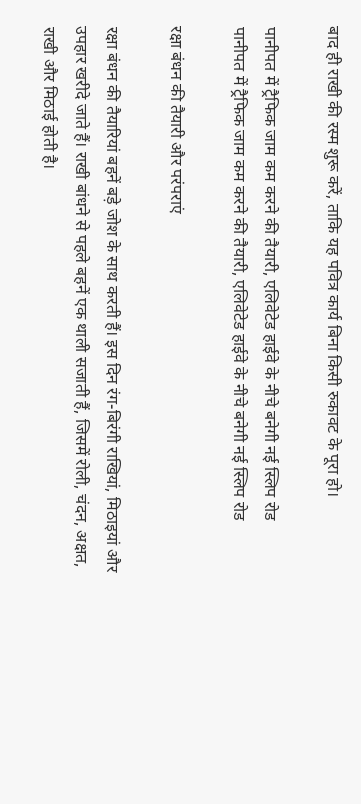बाद ही राखी की रस्म शुरू करें, ताकि यह पवित्र कार्य बिना किसी रुकावट के पूरा हो।

पानीपत में ट्रैफिक जाम कम करने की तैयारी, एलिवेटेड हाईवे के नीचे बनेगी नई स्लिप रोड
पानीपत में ट्रैफिक जाम कम करने की तैयारी, एलिवेटेड हाईवे के नीचे बनेगी नई स्लिप रोड

रक्षा बंधन की तैयारी और परंपराएं

रक्षा बंधन की तैयारियां बहनें बड़े जोश के साथ करती हैं। इस दिन रंग-बिरंगी राखियां, मिठाइयां और उपहार खरीदे जाते हैं। राखी बांधने से पहले बहनें एक थाली सजाती हैं, जिसमें रोली, चंदन, अक्षत, राखी और मिठाई होती है।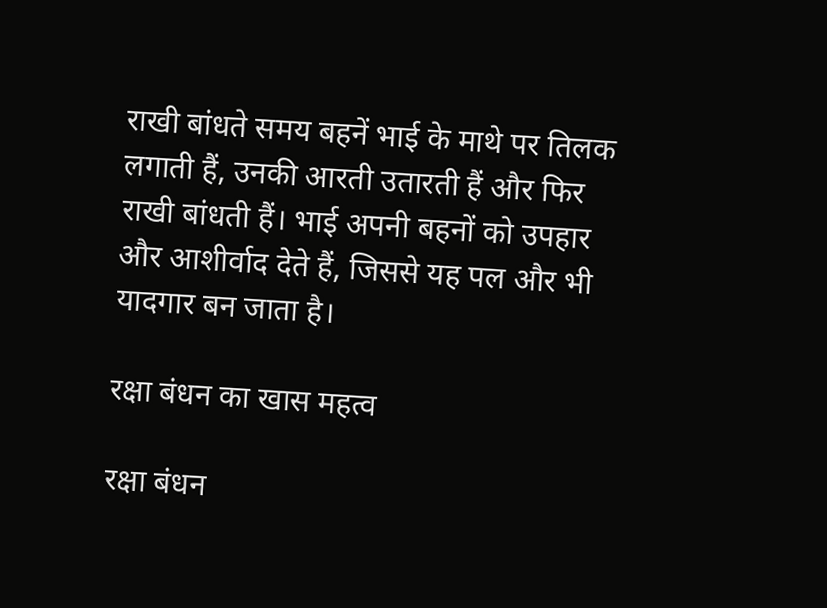राखी बांधते समय बहनें भाई के माथे पर तिलक लगाती हैं, उनकी आरती उतारती हैं और फिर राखी बांधती हैं। भाई अपनी बहनों को उपहार और आशीर्वाद देते हैं, जिससे यह पल और भी यादगार बन जाता है।

रक्षा बंधन का खास महत्व

रक्षा बंधन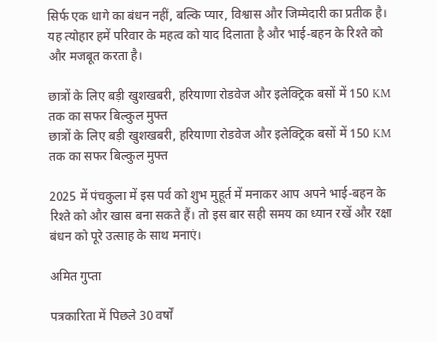सिर्फ एक धागे का बंधन नहीं, बल्कि प्यार, विश्वास और जिम्मेदारी का प्रतीक है। यह त्योहार हमें परिवार के महत्व को याद दिलाता है और भाई-बहन के रिश्ते को और मजबूत करता है।

छात्रों के लिए बड़ी खुशखबरी, हरियाणा रोडवेज और इलेक्ट्रिक बसों में 150 KM तक का सफर बिल्कुल मुफ्त
छात्रों के लिए बड़ी खुशखबरी, हरियाणा रोडवेज और इलेक्ट्रिक बसों में 150 KM तक का सफर बिल्कुल मुफ्त

2025 में पंचकुला में इस पर्व को शुभ मुहूर्त में मनाकर आप अपने भाई-बहन के रिश्ते को और खास बना सकते हैं। तो इस बार सही समय का ध्यान रखें और रक्षा बंधन को पूरे उत्साह के साथ मनाएं।

अमित गुप्ता

पत्रकारिता में पिछले 30 वर्षों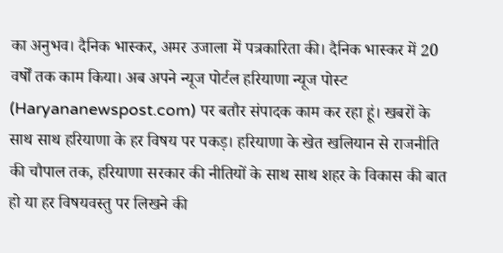का अनुभव। दैनिक भास्कर, अमर उजाला में पत्रकारिता की। दैनिक भास्कर में 20 वर्षों तक काम किया। अब अपने न्यूज पोर्टल हरियाणा न्यूज पोस्ट (Haryananewspost.com) पर बतौर संपादक काम कर रहा हूं। खबरों के साथ साथ हरियाणा के हर विषय पर पकड़। हरियाणा के खेत खलियान से राजनीति की चौपाल तक, हरियाणा सरकार की नीतियों के साथ साथ शहर के विकास की बात हो या हर विषयवस्तु पर लिखने की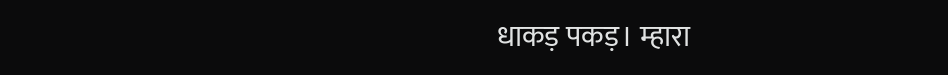धाकड़ पकड़। म्हारा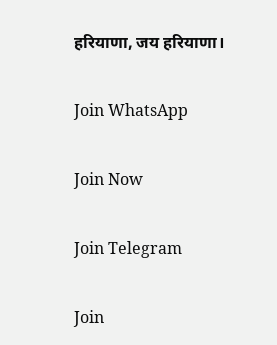हरियाणा, जय हरियाणा।

Join WhatsApp

Join Now

Join Telegram

Join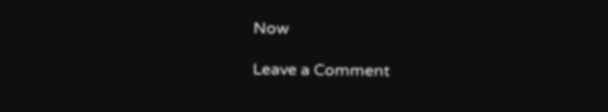Now

Leave a Comment